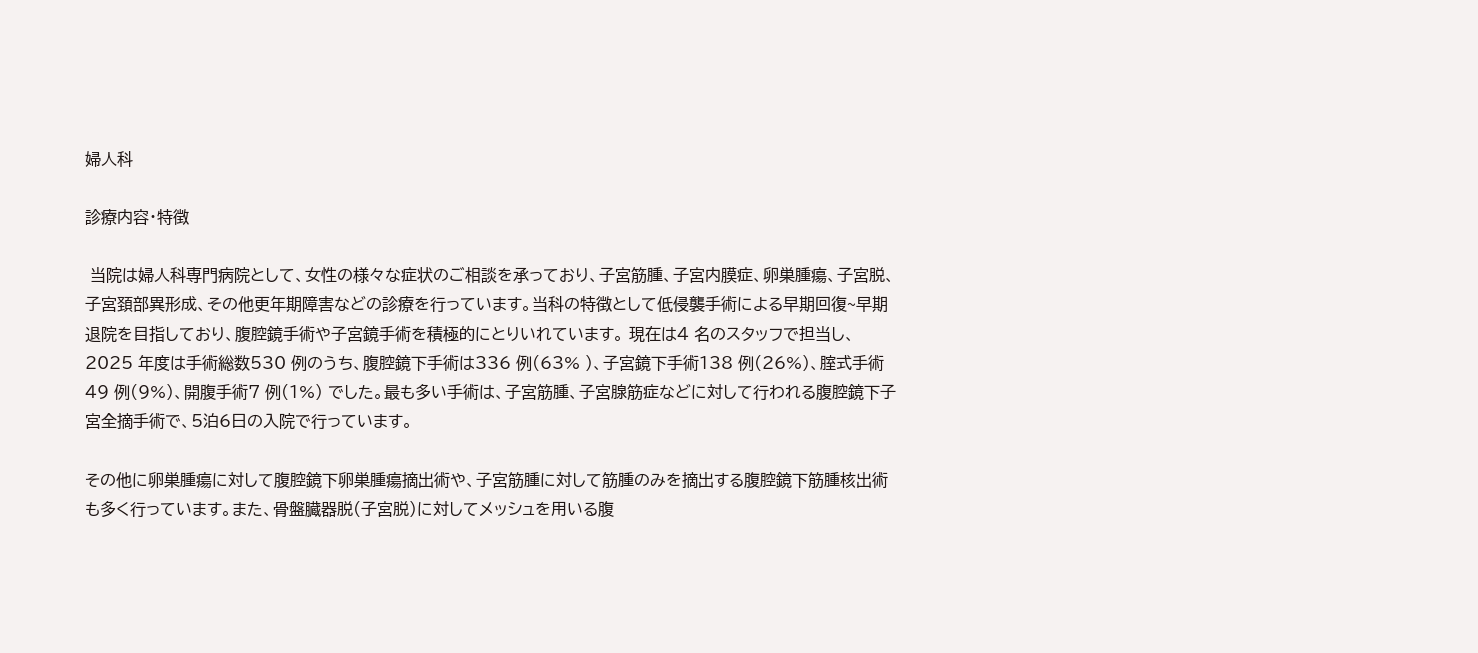婦人科

診療内容・特徴

 当院は婦人科専門病院として、女性の様々な症状のご相談を承っており、子宮筋腫、子宮内膜症、卵巣腫瘍、子宮脱、子宮頚部異形成、その他更年期障害などの診療を行っています。当科の特徴として低侵襲手術による早期回復~早期退院を目指しており、腹腔鏡手術や子宮鏡手術を積極的にとりいれています。 現在は4 名のスタッフで担当し、2025 年度は手術総数530 例のうち、腹腔鏡下手術は336 例(63% )、子宮鏡下手術138 例(26%)、腟式手術49 例(9%)、開腹手術7 例(1%) でした。最も多い手術は、子宮筋腫、子宮腺筋症などに対して行われる腹腔鏡下子宮全摘手術で、5泊6日の入院で行っています。

その他に卵巣腫瘍に対して腹腔鏡下卵巣腫瘍摘出術や、子宮筋腫に対して筋腫のみを摘出する腹腔鏡下筋腫核出術も多く行っています。また、骨盤臓器脱(子宮脱)に対してメッシュを用いる腹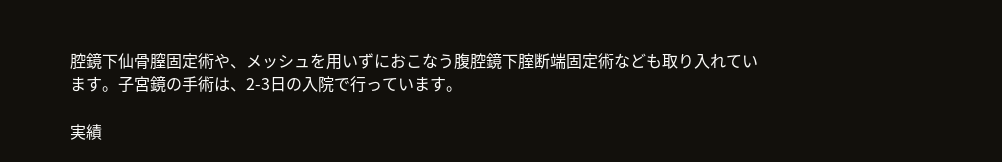腔鏡下仙骨膣固定術や、メッシュを用いずにおこなう腹腔鏡下腟断端固定術なども取り入れています。子宮鏡の手術は、2-3日の入院で行っています。

実績